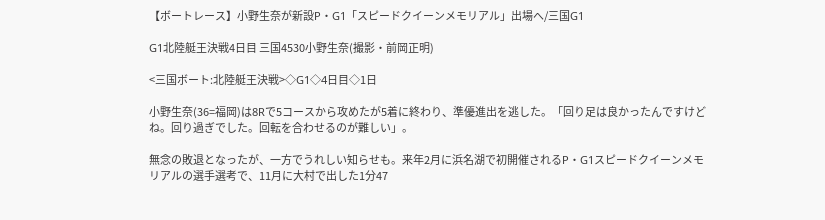【ボートレース】小野生奈が新設P・G1「スピードクイーンメモリアル」出場へ/三国G1

G1北陸艇王決戦4日目 三国4530小野生奈(撮影・前岡正明)

<三国ボート:北陸艇王決戦>◇G1◇4日目◇1日

小野生奈(36=福岡)は8Rで5コースから攻めたが5着に終わり、準優進出を逃した。「回り足は良かったんですけどね。回り過ぎでした。回転を合わせるのが難しい」。

無念の敗退となったが、一方でうれしい知らせも。来年2月に浜名湖で初開催されるP・G1スピードクイーンメモリアルの選手選考で、11月に大村で出した1分47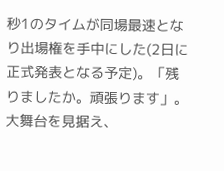秒1のタイムが同場最速となり出場権を手中にした(2日に正式発表となる予定)。「残りましたか。頑張ります」。大舞台を見据え、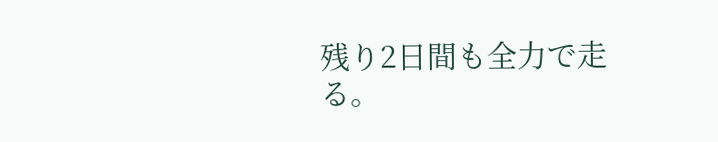残り2日間も全力で走る。